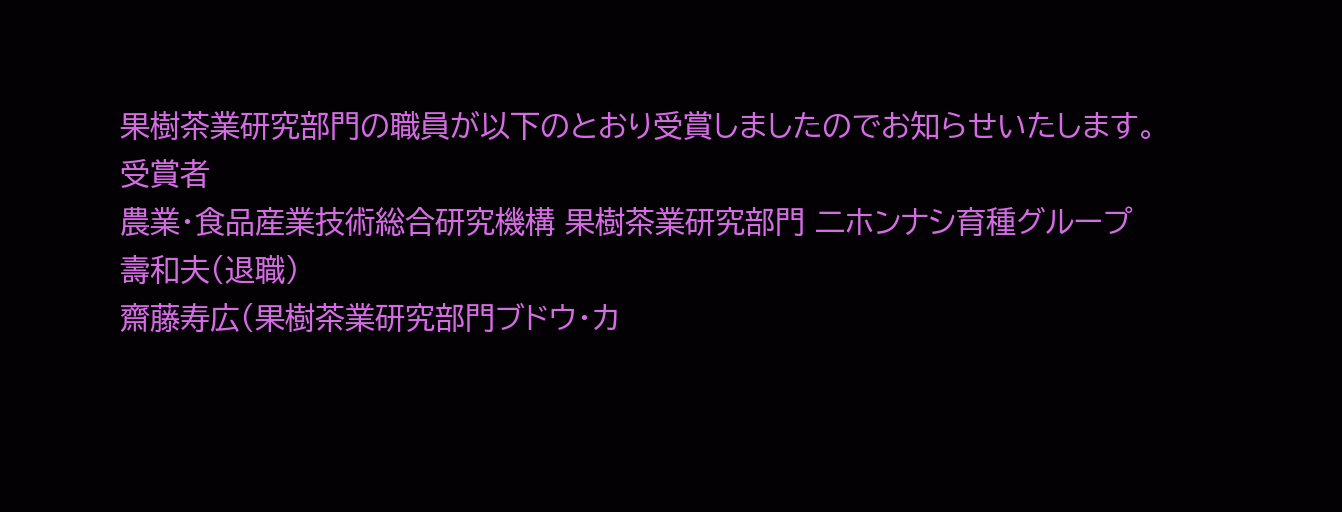果樹茶業研究部門の職員が以下のとおり受賞しましたのでお知らせいたします。
受賞者
農業・食品産業技術総合研究機構 果樹茶業研究部門 二ホンナシ育種グループ
壽和夫(退職)
齋藤寿広(果樹茶業研究部門ブドウ・カ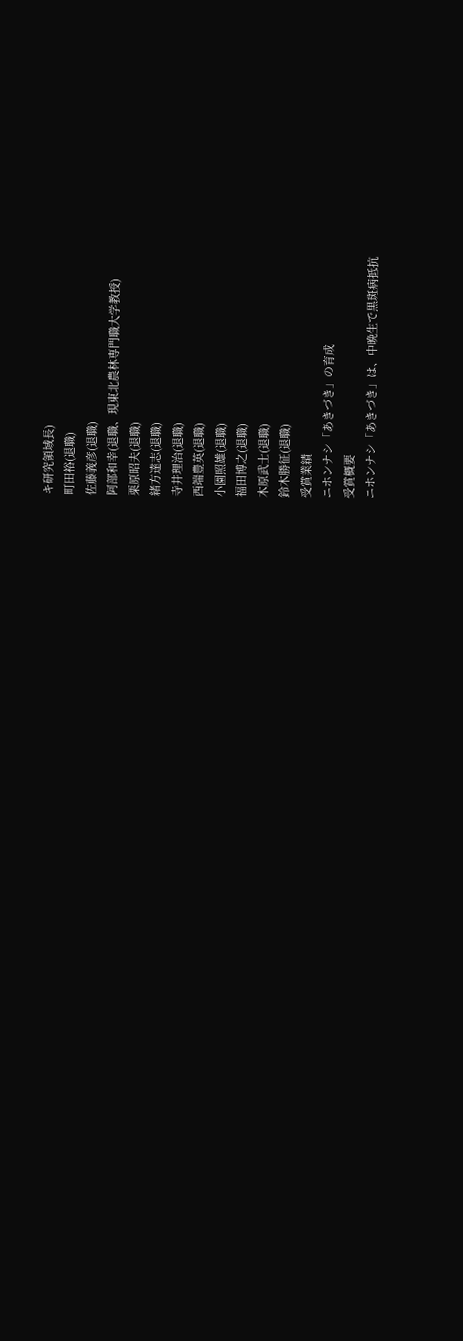キ研究領域長)
町田裕(退職)
佐藤義彦(退職)
阿部和幸(退職、現東北農林専門職大学教授)
栗原昭夫(退職)
緒方達志(退職)
寺井理治(退職)
西端豊英(退職)
小園照雄(退職)
福田博之(退職)
木原武士(退職)
鈴木勝征(退職)
受賞業績
ニホンナシ「あきづき」の育成
受賞概要
ニホンナシ「あきづき」は、中晩生で黒斑病抵抗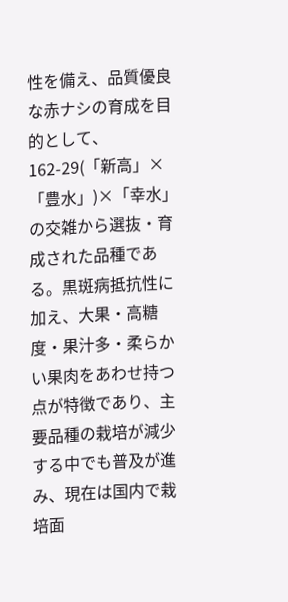性を備え、品質優良な赤ナシの育成を目的として、162-29(「新高」×「豊水」)×「幸水」の交雑から選抜・育成された品種である。黒斑病抵抗性に加え、大果・高糖度・果汁多・柔らかい果肉をあわせ持つ点が特徴であり、主要品種の栽培が減少する中でも普及が進み、現在は国内で栽培面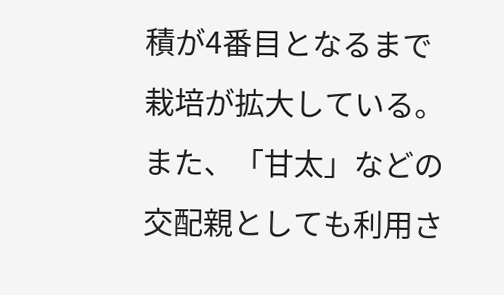積が4番目となるまで栽培が拡大している。また、「甘太」などの交配親としても利用さ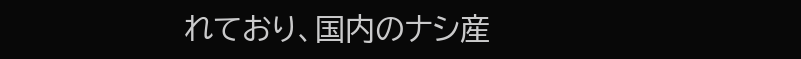れており、国内のナシ産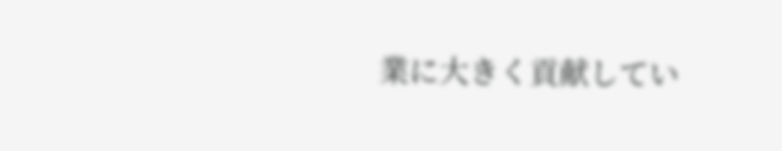業に大きく貢献してい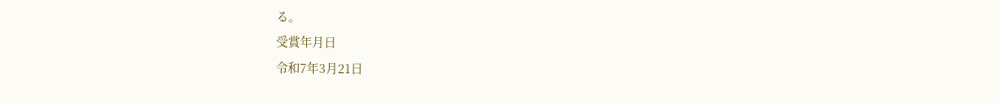る。
受賞年月日
令和7年3月21日